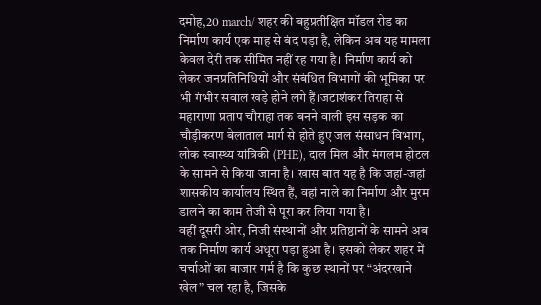दमोह,20 march/ शहर की बहुप्रतीक्षित मॉडल रोड का निर्माण कार्य एक माह से बंद पड़ा है, लेकिन अब यह मामला केवल देरी तक सीमित नहीं रह गया है। निर्माण कार्य को लेकर जनप्रतिनिधियों और संबंधित विभागों की भूमिका पर भी गंभीर सवाल खड़े होने लगे हैं।जटाशंकर तिराहा से महाराणा प्रताप चौराहा तक बनने वाली इस सड़क का चौड़ीकरण बेलाताल मार्ग से होते हुए जल संसाधन विभाग, लोक स्वास्थ्य यांत्रिकी (PHE), दाल मिल और मंगलम होटल के सामने से किया जाना है। खास बात यह है कि जहां-जहां शासकीय कार्यालय स्थित हैं, वहां नाले का निर्माण और मुरम डालने का काम तेजी से पूरा कर लिया गया है।
वहीं दूसरी ओर, निजी संस्थानों और प्रतिष्ठानों के सामने अब तक निर्माण कार्य अधूरा पड़ा हुआ है। इसको लेकर शहर में चर्चाओं का बाजार गर्म है कि कुछ स्थानों पर “अंदरखाने खेल” चल रहा है, जिसके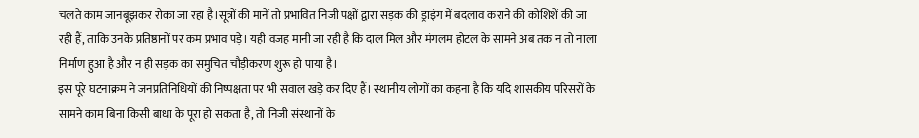चलते काम जानबूझकर रोका जा रहा है।सूत्रों की मानें तो प्रभावित निजी पक्षों द्वारा सड़क की ड्राइंग में बदलाव कराने की कोशिशें की जा रही हैं, ताकि उनके प्रतिष्ठानों पर कम प्रभाव पड़े। यही वजह मानी जा रही है कि दाल मिल और मंगलम होटल के सामने अब तक न तो नाला निर्माण हुआ है और न ही सड़क का समुचित चौड़ीकरण शुरू हो पाया है।
इस पूरे घटनाक्रम ने जनप्रतिनिधियों की निष्पक्षता पर भी सवाल खड़े कर दिए हैं। स्थानीय लोगों का कहना है कि यदि शासकीय परिसरों के सामने काम बिना किसी बाधा के पूरा हो सकता है, तो निजी संस्थानों के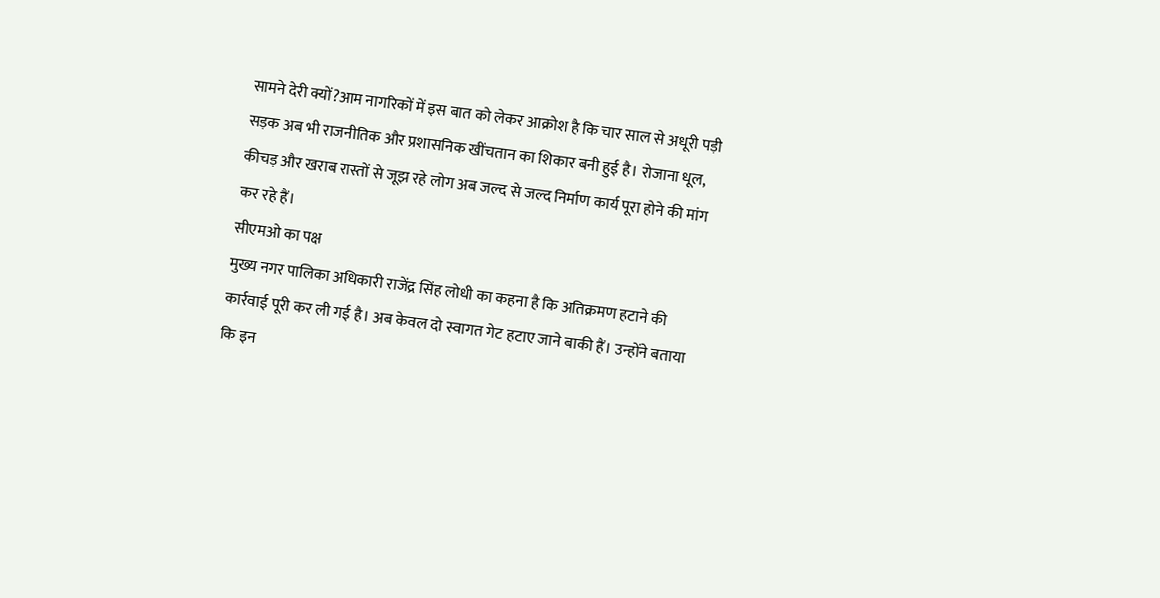सामने देरी क्यों?आम नागरिकों में इस बात को लेकर आक्रोश है कि चार साल से अधूरी पड़ी सड़क अब भी राजनीतिक और प्रशासनिक खींचतान का शिकार बनी हुई है। रोजाना धूल, कीचड़ और खराब रास्तों से जूझ रहे लोग अब जल्द से जल्द निर्माण कार्य पूरा होने की मांग कर रहे हैं।
सीएमओ का पक्ष
मुख्य नगर पालिका अधिकारी राजेंद्र सिंह लोधी का कहना है कि अतिक्रमण हटाने की कार्रवाई पूरी कर ली गई है। अब केवल दो स्वागत गेट हटाए जाने बाकी हैं। उन्होंने बताया कि इन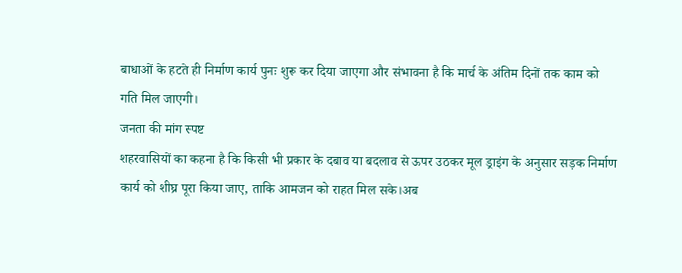बाधाओं के हटते ही निर्माण कार्य पुनः शुरू कर दिया जाएगा और संभावना है कि मार्च के अंतिम दिनों तक काम को गति मिल जाएगी।
जनता की मांग स्पष्ट
शहरवासियों का कहना है कि किसी भी प्रकार के दबाव या बदलाव से ऊपर उठकर मूल ड्राइंग के अनुसार सड़क निर्माण कार्य को शीघ्र पूरा किया जाए, ताकि आमजन को राहत मिल सके।अब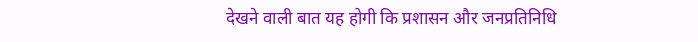देखने वाली बात यह होगी कि प्रशासन और जनप्रतिनिधि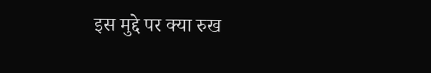इस मुद्दे पर क्या रुख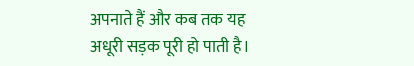अपनाते हैं और कब तक यह अधूरी सड़क पूरी हो पाती है।